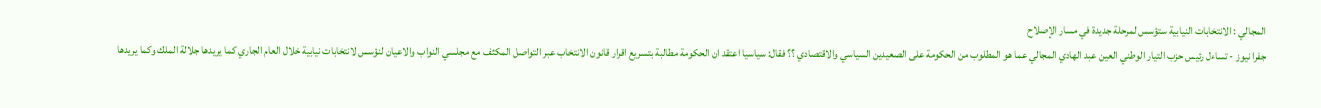المجالي : الانتخابات النيابية ستؤسس لمرحلة جديدة في مسار الإصلاح
جفرا نيوز - تساءل رئيس حزب التيار الوطني العين عبد الهادي المجالي عما هو المطلوب من الحكومة على الصعيدين السياسي والاقتصادي ؟؟ فقال: سياسيا اعتقد ان الحكومة مطالبة بتسريع اقرار قانون الانتخاب عبر التواصل المكثف مع مجلسي النواب والاعيان لنؤسس لانتخابات نيابية خلال العام الجاري كما يريدها جلالة الملك وكما يريدها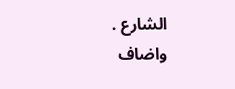الشارع .
واضاف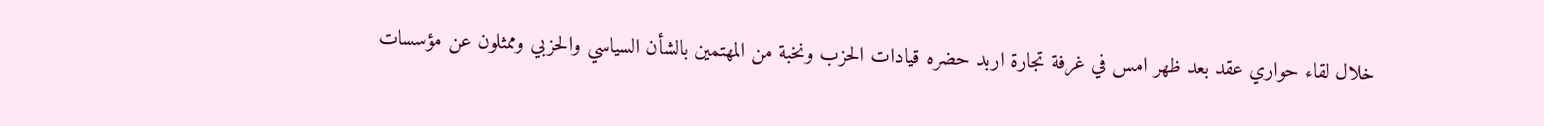خلال لقاء حواري عقد بعد ظهر امس في غرفة تجارة اربد حضره قيادات الحزب ونخبة من المهتمين بالشأن السياسي والحزبي وممثلون عن مؤسسات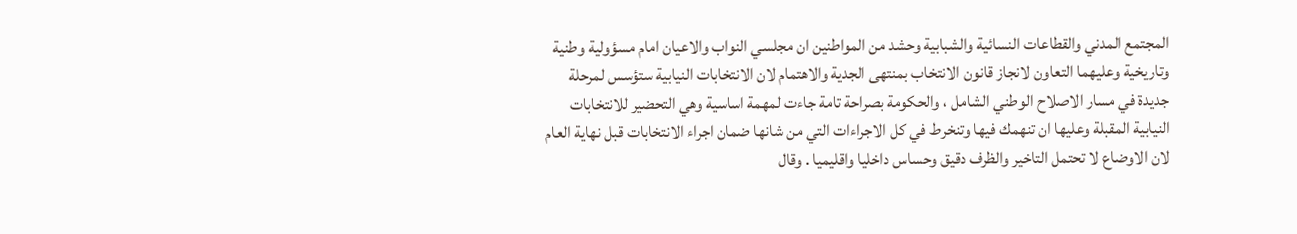المجتمع المدني والقطاعات النسائية والشبابية وحشد من المواطنين ان مجلسي النواب والاعيان امام مسؤولية وطنية وتاريخية وعليهما التعاون لانجاز قانون الانتخاب بمنتهى الجدية والاهتمام لان الانتخابات النيابية ستؤسس لمرحلة جديدة في مسار الاصلاح الوطني الشامل ، والحكومة بصراحة تامة جاءت لمهمة اساسية وهي التحضير للانتخابات النيابية المقبلة وعليها ان تنهمك فيها وتنخرط في كل الاجراءات التي من شانها ضمان اجراء الانتخابات قبل نهاية العام لان الاوضاع لا تحتمل التاخير والظرف دقيق وحساس داخليا واقليميا . وقال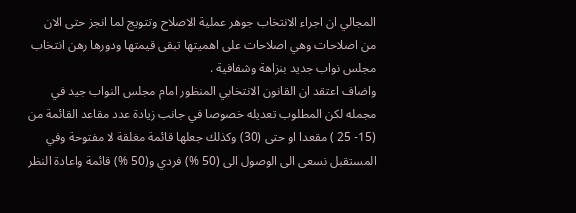المجالي ان اجراء الانتخاب جوهر عملية الاصلاح وتتويج لما انجز حتى الان من اصلاحات وهي اصلاحات على اهميتها تبقى قيمتها ودورها رهن انتخاب مجلس نواب جديد بنزاهة وشفافية .
واضاف اعتقد ان القانون الانتخابي المنظور امام مجلس النواب جيد في مجمله لكن المطلوب تعديله خصوصا في جانب زيادة عدد مقاعد القائمة من (15- 25 ) مقعدا او حتى (30) وكذلك جعلها قائمة مغلقة لا مفتوحة وفي المستقبل نسعى الى الوصول الى (50 %) فردي و(50 %) قائمة واعادة النظر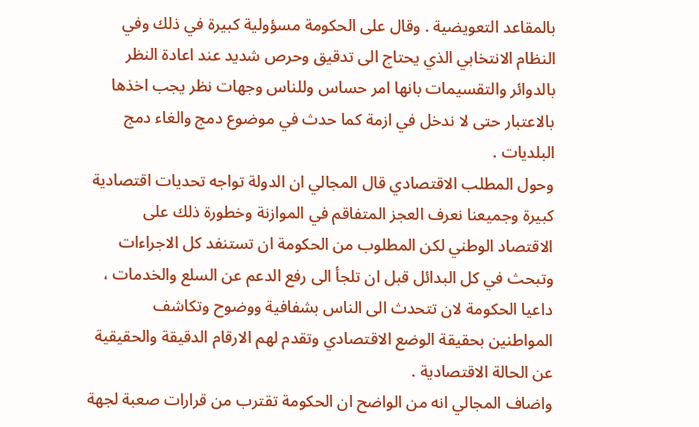بالمقاعد التعويضية . وقال على الحكومة مسؤولية كبيرة في ذلك وفي النظام الانتخابي الذي يحتاج الى تدقيق وحرص شديد عند اعادة النظر بالدوائر والتقسيمات بانها امر حساس وللناس وجهات نظر يجب اخذها بالاعتبار حتى لا ندخل في ازمة كما حدث في موضوع دمج والغاء دمج البلديات .
وحول المطلب الاقتصادي قال المجالي ان الدولة تواجه تحديات اقتصادية كبيرة وجميعنا نعرف العجز المتفاقم في الموازنة وخطورة ذلك على الاقتصاد الوطني لكن المطلوب من الحكومة ان تستنفد كل الاجراءات وتبحث في كل البدائل قبل ان تلجأ الى رفع الدعم عن السلع والخدمات ، داعيا الحكومة لان تتحدث الى الناس بشفافية ووضوح وتكاشف المواطنين بحقيقة الوضع الاقتصادي وتقدم لهم الارقام الدقيقة والحقيقية عن الحالة الاقتصادية .
واضاف المجالي انه من الواضح ان الحكومة تقترب من قرارات صعبة لجهة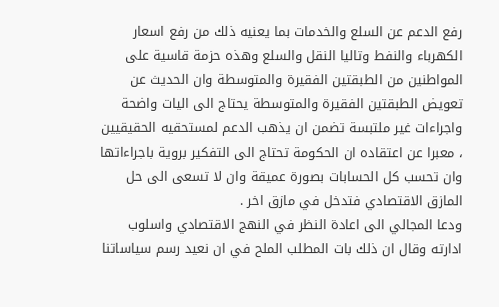رفع الدعم عن السلع والخدمات بما يعنيه ذلك من رفع اسعار الكهرباء والنفط وتاليا النقل والسلع وهذه حزمة قاسية على المواطنين من الطبقتين الفقيرة والمتوسطة وان الحديث عن تعويض الطبقتين الفقيرة والمتوسطة يحتاج الى اليات واضحة واجراءات غير ملتبسة تضمن ان يذهب الدعم لمستحقيه الحقيقيين ، معبرا عن اعتقاده ان الحكومة تحتاج الى التفكير بروية باجراءاتها وان تحسب كل الحسابات بصورة عميقة وان لا تسعى الى حل المازق الاقتصادي فتدخل في مازق اخر .
ودعا المجالي الى اعادة النظر في النهج الاقتصادي واسلوب ادارته وقال ان ذلك بات المطلب الملح في ان نعيد رسم سياساتنا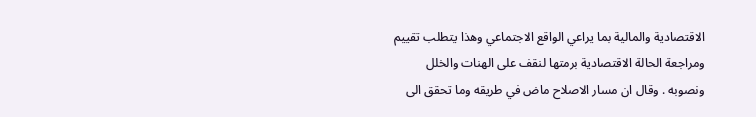الاقتصادية والمالية بما يراعي الواقع الاجتماعي وهذا يتطلب تقييم ومراجعة الحالة الاقتصادية برمتها لنقف على الهنات والخلل ونصوبه . وقال ان مسار الاصلاح ماض في طريقه وما تحقق الى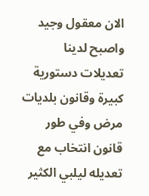الان معقول وجيد واصبح لدينا تعديلات دستورية كبيرة وقانون بلديات مرض وفي طور قانون انتخاب مع تعديله ليلبي الكثير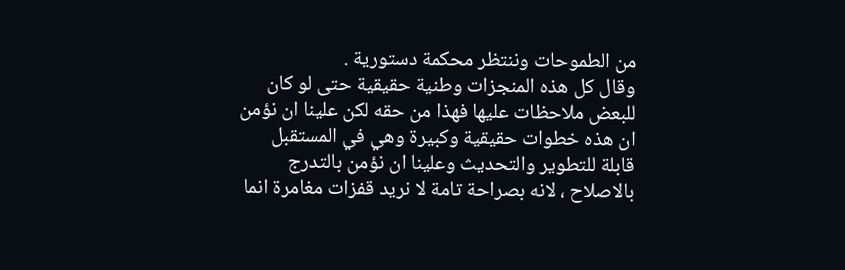من الطموحات وننتظر محكمة دستورية .
وقال كل هذه المنجزات وطنية حقيقية حتى لو كان للبعض ملاحظات عليها فهذا من حقه لكن علينا ان نؤمن ان هذه خطوات حقيقية وكبيرة وهي في المستقبل قابلة للتطوير والتحديث وعلينا ان نؤمن بالتدرج بالاصلاح ، لانه بصراحة تامة لا نريد قفزات مغامرة انما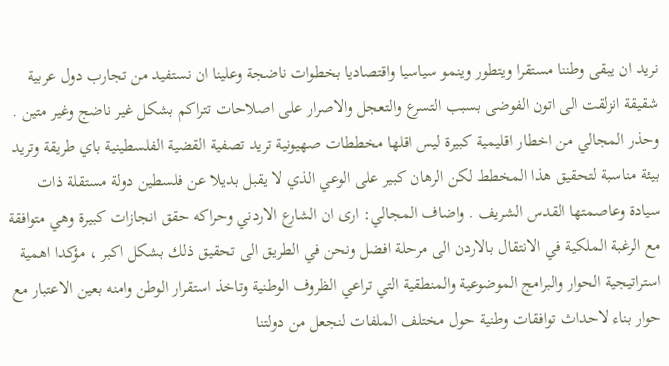نريد ان يبقى وطننا مستقرا ويتطور وينمو سياسيا واقتصاديا بخطوات ناضجة وعلينا ان نستفيد من تجارب دول عربية شقيقة انزلقت الى اتون الفوضى بسبب التسرع والتعجل والاصرار على اصلاحات تتراكم بشكل غير ناضج وغير متين . وحذر المجالي من اخطار اقليمية كبيرة ليس اقلها مخططات صهيونية تريد تصفية القضية الفلسطينية باي طريقة وتريد بيئة مناسبة لتحقيق هذا المخطط لكن الرهان كبير على الوعي الذي لا يقبل بديلا عن فلسطين دولة مستقلة ذات سيادة وعاصمتها القدس الشريف . واضاف المجالي: ارى ان الشارع الاردني وحراكه حقق انجازات كبيرة وهي متوافقة مع الرغبة الملكية في الانتقال بالاردن الى مرحلة افضل ونحن في الطريق الى تحقيق ذلك بشكل اكبر ، مؤكدا اهمية استراتيجية الحوار والبرامج الموضوعية والمنطقية التي تراعي الظروف الوطنية وتاخذ استقرار الوطن وامنه بعين الاعتبار مع حوار بناء لاحداث توافقات وطنية حول مختلف الملفات لنجعل من دولتنا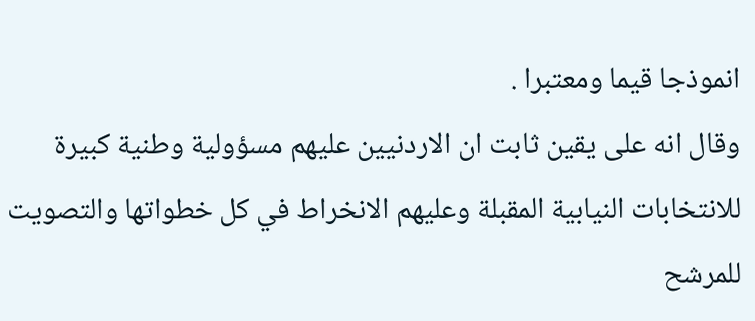انموذجا قيما ومعتبرا .
وقال انه على يقين ثابت ان الاردنيين عليهم مسؤولية وطنية كبيرة للانتخابات النيابية المقبلة وعليهم الانخراط في كل خطواتها والتصويت للمرشح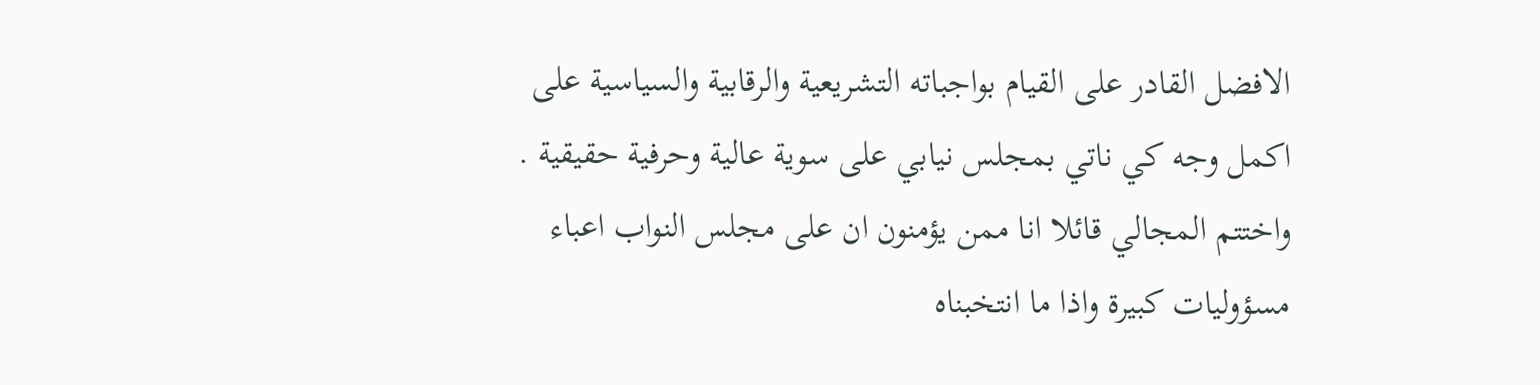الافضل القادر على القيام بواجباته التشريعية والرقابية والسياسية على اكمل وجه كي ناتي بمجلس نيابي على سوية عالية وحرفية حقيقية . واختتم المجالي قائلا انا ممن يؤمنون ان على مجلس النواب اعباء مسؤوليات كبيرة واذا ما انتخبناه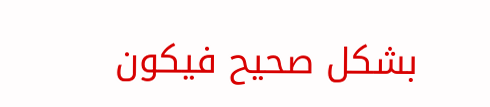بشكل صحيح فيكون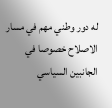له دور وطني مهم في مسار الاصلاح خصوصا في الجانبين السياسي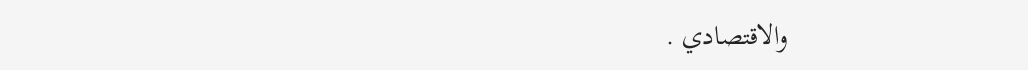والاقتصادي .